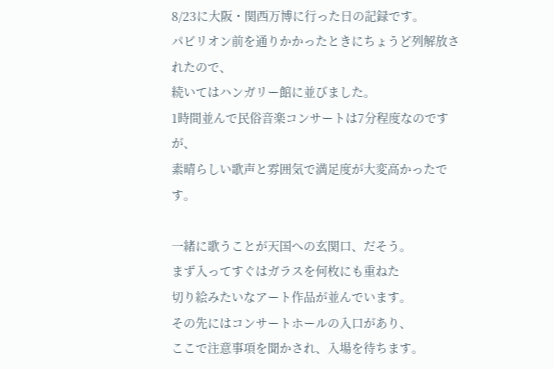8/23に大阪・関西万博に行った日の記録です。
パビリオン前を通りかかったときにちょうど列解放されたので、
続いてはハンガリー館に並びました。
1時間並んで民俗音楽コンサートは7分程度なのですが、
素晴らしい歌声と雰囲気で満足度が大変高かったです。

一緒に歌うことが天国への玄関口、だそう。
まず入ってすぐはガラスを何枚にも重ねた
切り絵みたいなアート作品が並んでいます。
その先にはコンサートホールの入口があり、
ここで注意事項を聞かされ、入場を待ちます。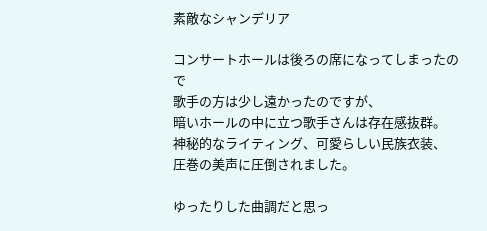素敵なシャンデリア

コンサートホールは後ろの席になってしまったので
歌手の方は少し遠かったのですが、
暗いホールの中に立つ歌手さんは存在感抜群。
神秘的なライティング、可愛らしい民族衣装、
圧巻の美声に圧倒されました。

ゆったりした曲調だと思っ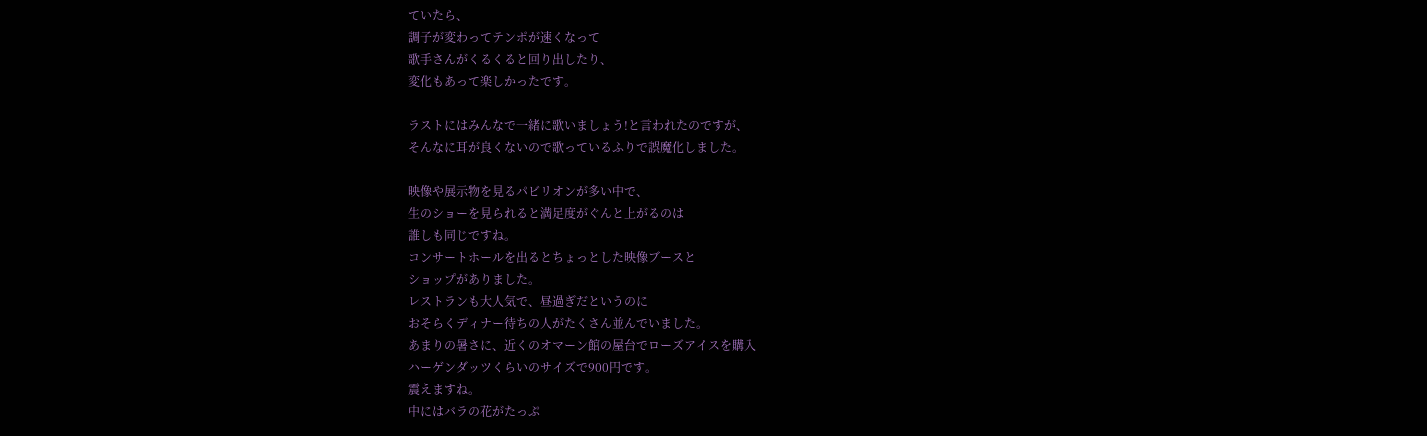ていたら、
調子が変わってテンポが速くなって
歌手さんがくるくると回り出したり、
変化もあって楽しかったです。

ラストにはみんなで一緒に歌いましょう!と言われたのですが、
そんなに耳が良くないので歌っているふりで誤魔化しました。

映像や展示物を見るパビリオンが多い中で、
生のショーを見られると満足度がぐんと上がるのは
誰しも同じですね。
コンサートホールを出るとちょっとした映像ブースと
ショップがありました。
レストランも大人気で、昼過ぎだというのに
おそらくディナー待ちの人がたくさん並んでいました。
あまりの暑さに、近くのオマーン館の屋台でローズアイスを購入
ハーゲンダッツくらいのサイズで900円です。
震えますね。
中にはバラの花がたっぷ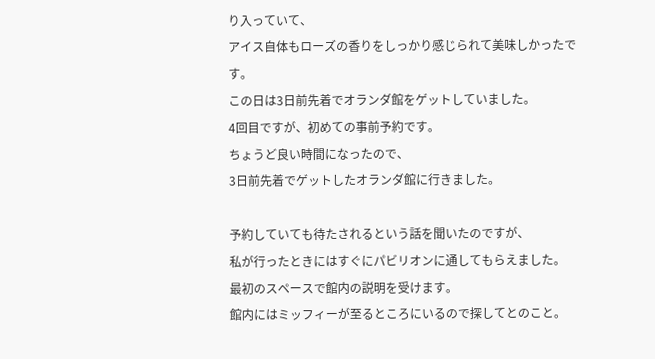り入っていて、
アイス自体もローズの香りをしっかり感じられて美味しかったです。
この日は3日前先着でオランダ館をゲットしていました。
4回目ですが、初めての事前予約です。
ちょうど良い時間になったので、
3日前先着でゲットしたオランダ館に行きました。

予約していても待たされるという話を聞いたのですが、
私が行ったときにはすぐにパビリオンに通してもらえました。
最初のスペースで館内の説明を受けます。
館内にはミッフィーが至るところにいるので探してとのこと。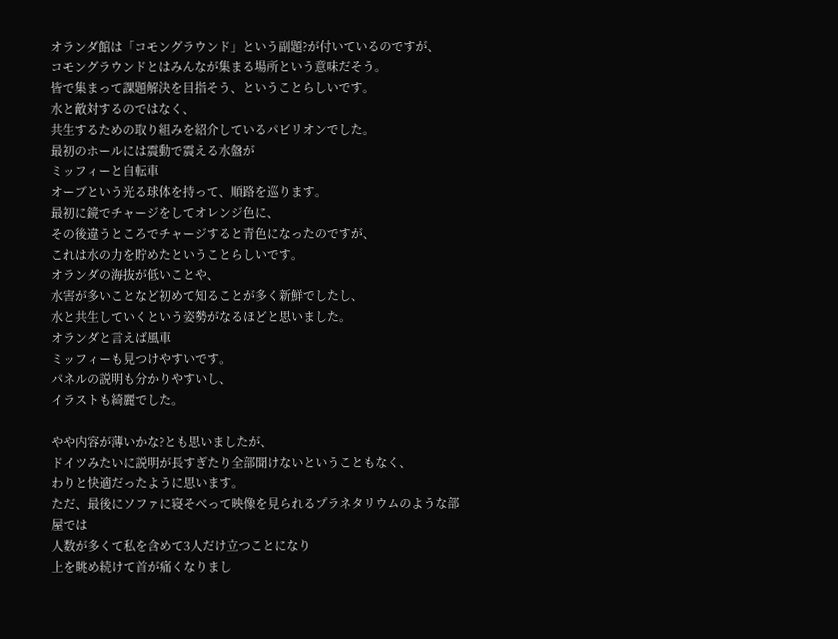オランダ館は「コモングラウンド」という副題?が付いているのですが、
コモングラウンドとはみんなが集まる場所という意味だそう。
皆で集まって課題解決を目指そう、ということらしいです。
水と敵対するのではなく、
共生するための取り組みを紹介しているパビリオンでした。
最初のホールには震動で震える水盤が
ミッフィーと自転車
オーブという光る球体を持って、順路を巡ります。
最初に鏡でチャージをしてオレンジ色に、
その後違うところでチャージすると青色になったのですが、
これは水の力を貯めたということらしいです。
オランダの海抜が低いことや、
水害が多いことなど初めて知ることが多く新鮮でしたし、
水と共生していくという姿勢がなるほどと思いました。
オランダと言えば風車
ミッフィーも見つけやすいです。
パネルの説明も分かりやすいし、
イラストも綺麗でした。

やや内容が薄いかな?とも思いましたが、
ドイツみたいに説明が長すぎたり全部聞けないということもなく、
わりと快適だったように思います。
ただ、最後にソファに寝そべって映像を見られるプラネタリウムのような部屋では
人数が多くて私を含めて3人だけ立つことになり
上を眺め続けて首が痛くなりまし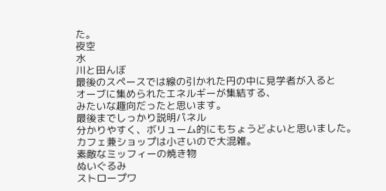た。
夜空
水
川と田んぼ
最後のスペースでは線の引かれた円の中に見学者が入ると
オーブに集められたエネルギーが集結する、
みたいな趣向だったと思います。
最後までしっかり説明パネル
分かりやすく、ボリューム的にもちょうどよいと思いました。
カフェ兼ショップは小さいので大混雑。
素敵なミッフィーの焼き物
ぬいぐるみ
ストロープワ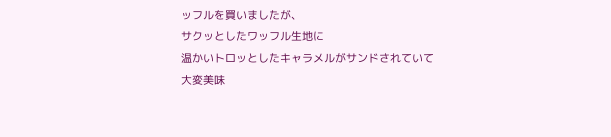ッフルを買いましたが、
サクッとしたワッフル生地に
温かいトロッとしたキャラメルがサンドされていて
大変美味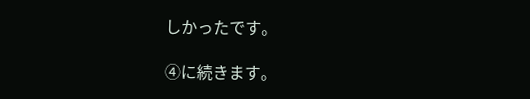しかったです。

④に続きます。